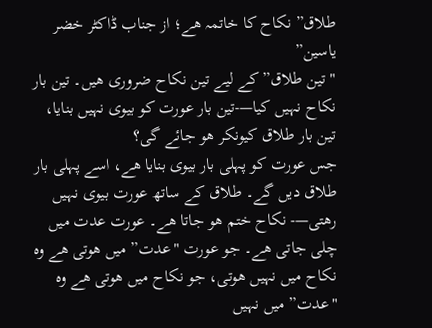طلاق” نکاح کا خاتمہ ھے؛ از جناب ڈاکٹر خضر یاسین”
"تین طلاق” کے لیے تین نکاح ضروری ھیں۔ تین بار نکاح نہیں کیا—-تین بار عورت کو بیوی نہیں بنایا، تین بار طلاق کیونکر ھو جائے گی؟
جس عورت کو پہلی بار بیوی بنایا ھے، اسے پہلی بار طلاق دیں گے۔ طلاق کے ساتھ عورت بیوی نہیں رھتی—- نکاح ختم ھو جاتا ھے۔ عورت عدت میں چلی جاتی ھے۔ جو عورت "عدت” میں ھوتی ھے وہ نکاح میں نہیں ھوتی، جو نکاح میں ھوتی ھے وہ "عدت” میں نہیں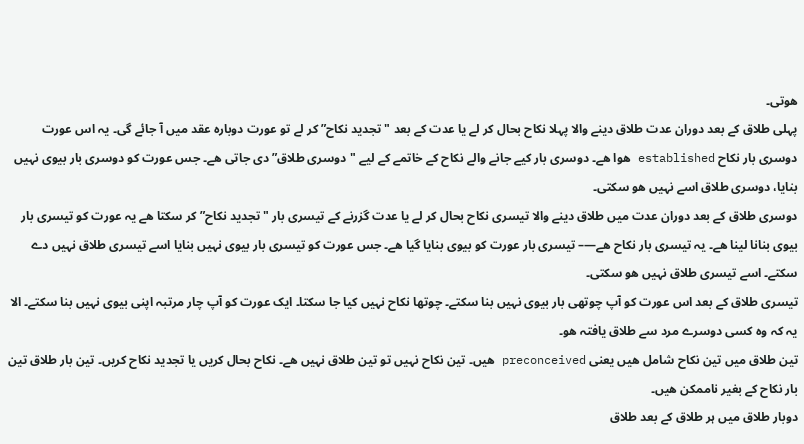ھوتی۔
پہلی طلاق کے بعد دوران عدت طلاق دینے والا پہلا نکاح بحال کر لے یا عدت کے بعد "تجدید نکاح” کر لے تو عورت دوبارہ عقد میں آ جائے گی۔ یہ اس عورت دوسری بار نکاح established ھوا ھے۔ دوسری بار کیے جانے والے نکاح کے خاتمے کے لیے "دوسری طلاق” دی جاتی ھے۔ جس عورت کو دوسری بار بیوی نہیں بنایا، دوسری طلاق اسے نہیں ھو سکتی۔
دوسری طلاق کے بعد دوران عدت میں طلاق دینے والا تیسری نکاح بحال کر لے یا عدت گزرنے کے تیسری بار "تجدید نکاح” کر سکتا ھے یہ عورت کو تیسری بار بیوی بنانا لینا ھے۔ یہ تیسری بار نکاح ھے—– تیسری بار عورت کو بیوی بنایا گیا ھے۔ جس عورت کو تیسری بار بیوی نہیں بنایا اسے تیسری طلاق نہیں دے سکتے۔ اسے تیسری طلاق نہیں ھو سکتی۔
تیسری طلاق کے بعد اس عورت کو آپ چوتھی بار بیوی نہیں بنا سکتے۔ چوتھا نکاح نہیں کیا جا سکتا۔ ایک عورت کو آپ چار مرتبہ اپنی بیوی نہیں بنا سکتے۔ الا یہ کہ وہ کسی دوسرے مرد سے طلاق یافتہ ھو۔
تین طلاق میں تین نکاح شامل ھیں یعنی preconceived ھیں۔ تین نکاح نہیں تو تین طلاق نہیں ھے۔ نکاح بحال کریں یا تجدید نکاح کریں۔ تین بار طلاق تین بار نکاح کے بغیر ناممکن ھیں۔
دوبار طلاق میں ہر طلاق کے بعد طلاق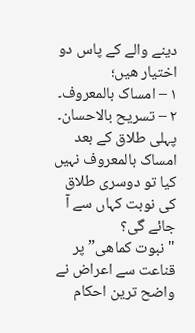دینے والے کے پاس دو اختیار ھیں؛
١ – امساک بالمعروف۔ ٢ – تسریح بالاحسان۔
پہلی طلاق کے بعد امساک بالمعروف نہیں کیا تو دوسری طلاق کی نوبت کہاں سے آ جائے گی؟
"نبوت کماھی” پر قناعت سے اعراض نے واضح ترین احکام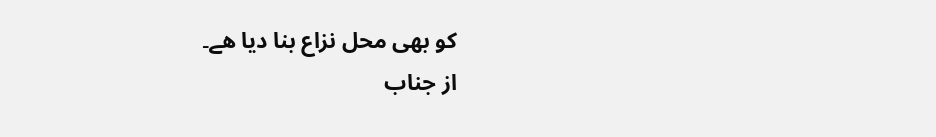کو بھی محل نزاع بنا دیا ھے۔
از جناب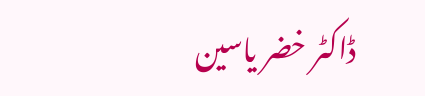ڈاکٹر خضر یاسین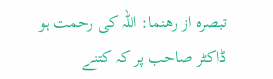تبصرہ از رھنما: اللہ کی رحمت ہو ڈاکٹر صاحب پر کہ کتنے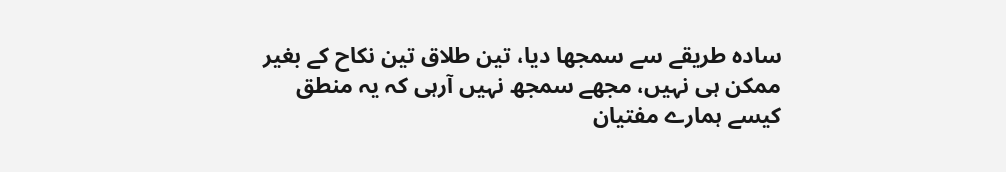سادہ طریقے سے سمجھا دیا، تین طلاق تین نکاح کے بغیر ممکن ہی نہیں، مجھے سمجھ نہیں آرہی کہ یہ منطق کیسے ہمارے مفتیان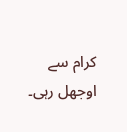کرام سے اوجھل رہی۔